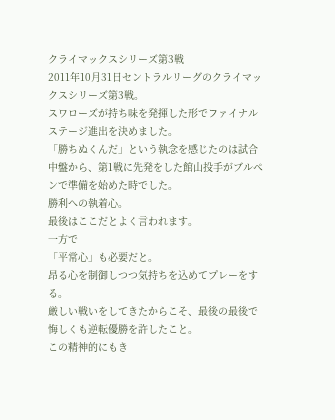クライマックスシリーズ第3戦
2011年10月31日セントラルリーグのクライマックスシリーズ第3戦。
スワローズが持ち味を発揮した形でファイナルステージ進出を決めました。
「勝ちぬくんだ」という執念を感じたのは試合中盤から、第1戦に先発をした館山投手がブルペンで準備を始めた時でした。
勝利への執着心。
最後はここだとよく言われます。
一方で
「平常心」も必要だと。
昂る心を制御しつつ気持ちを込めてプレーをする。
厳しい戦いをしてきたからこそ、最後の最後で悔しくも逆転優勝を許したこと。
この精神的にもき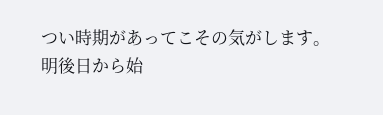つい時期があってこその気がします。
明後日から始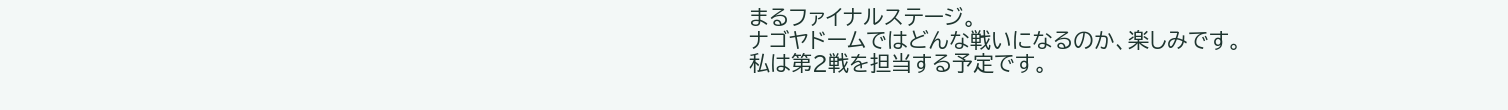まるファイナルステージ。
ナゴヤドームではどんな戦いになるのか、楽しみです。
私は第2戦を担当する予定です。